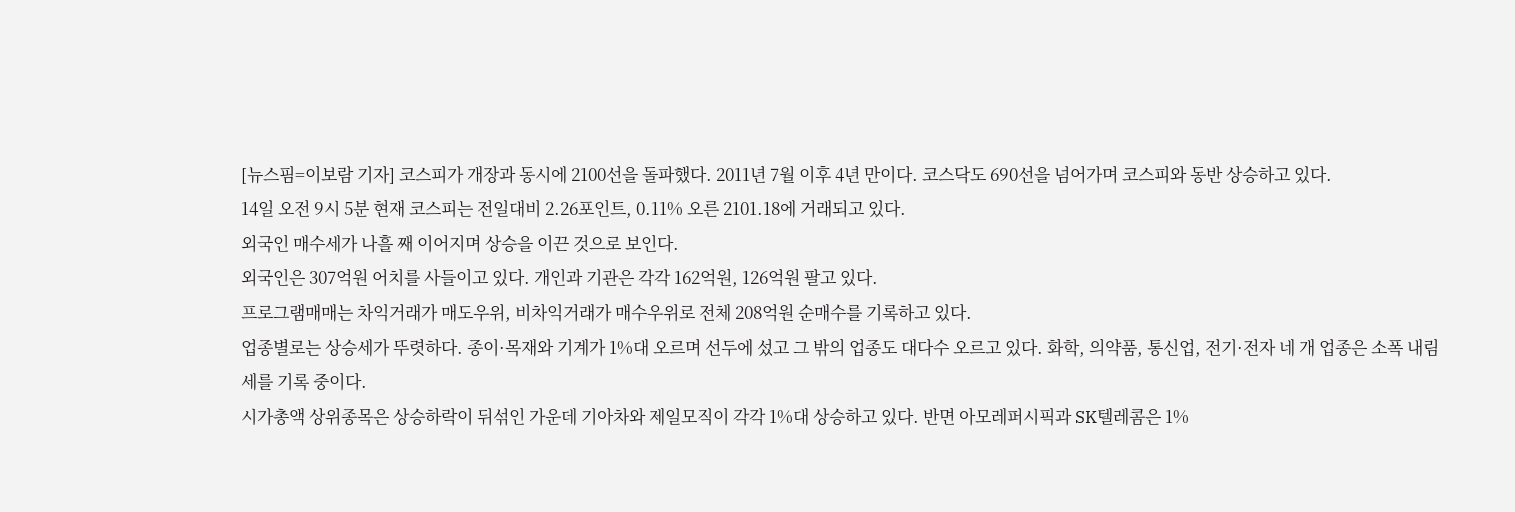[뉴스핌=이보람 기자] 코스피가 개장과 동시에 2100선을 돌파했다. 2011년 7월 이후 4년 만이다. 코스닥도 690선을 넘어가며 코스피와 동반 상승하고 있다.
14일 오전 9시 5분 현재 코스피는 전일대비 2.26포인트, 0.11% 오른 2101.18에 거래되고 있다.
외국인 매수세가 나흘 째 이어지며 상승을 이끈 것으로 보인다.
외국인은 307억원 어치를 사들이고 있다. 개인과 기관은 각각 162억원, 126억원 팔고 있다.
프로그램매매는 차익거래가 매도우위, 비차익거래가 매수우위로 전체 208억원 순매수를 기록하고 있다.
업종별로는 상승세가 뚜렷하다. 종이·목재와 기계가 1%대 오르며 선두에 섰고 그 밖의 업종도 대다수 오르고 있다. 화학, 의약품, 통신업, 전기·전자 네 개 업종은 소폭 내림세를 기록 중이다.
시가총액 상위종목은 상승하락이 뒤섞인 가운데 기아차와 제일모직이 각각 1%대 상승하고 있다. 반면 아모레퍼시픽과 SK텔레콤은 1%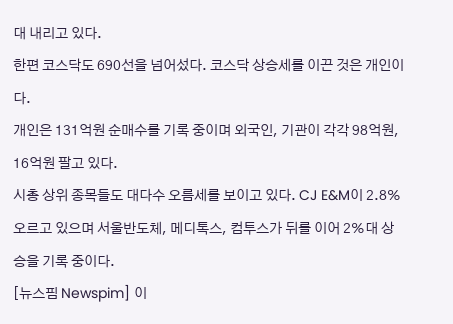대 내리고 있다.
한편 코스닥도 690선을 넘어섰다. 코스닥 상승세를 이끈 것은 개인이다.
개인은 131억원 순매수를 기록 중이며 외국인, 기관이 각각 98억원, 16억원 팔고 있다.
시총 상위 종목들도 대다수 오름세를 보이고 있다. CJ E&M이 2.8% 오르고 있으며 서울반도체, 메디톡스, 컴투스가 뒤를 이어 2%대 상승을 기록 중이다.
[뉴스핌 Newspim] 이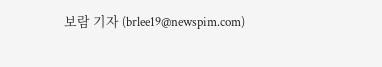보람 기자 (brlee19@newspim.com)